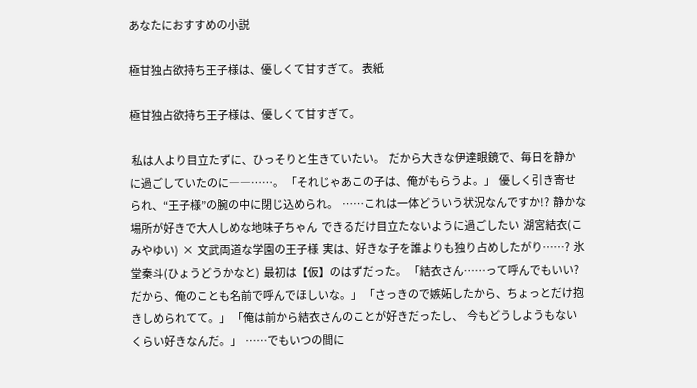あなたにおすすめの小説

極甘独占欲持ち王子様は、優しくて甘すぎて。 表紙

極甘独占欲持ち王子様は、優しくて甘すぎて。

 私は人より目立たずに、ひっそりと生きていたい。  だから大きな伊達眼鏡で、毎日を静かに過ごしていたのに――……。 「それじゃあこの子は、俺がもらうよ。」  優しく引き寄せられ、“王子様”の腕の中に閉じ込められ。  ……これは一体どういう状況なんですか!?  静かな場所が好きで大人しめな地味子ちゃん  できるだけ目立たないように過ごしたい  湖宮結衣(こみやゆい)  ×  文武両道な学園の王子様  実は、好きな子を誰よりも独り占めしたがり……?  氷堂秦斗(ひょうどうかなと)  最初は【仮】のはずだった。 「結衣さん……って呼んでもいい?  だから、俺のことも名前で呼んでほしいな。」 「さっきので嫉妬したから、ちょっとだけ抱きしめられてて。」 「俺は前から結衣さんのことが好きだったし、  今もどうしようもないくらい好きなんだ。」  ……でもいつの間に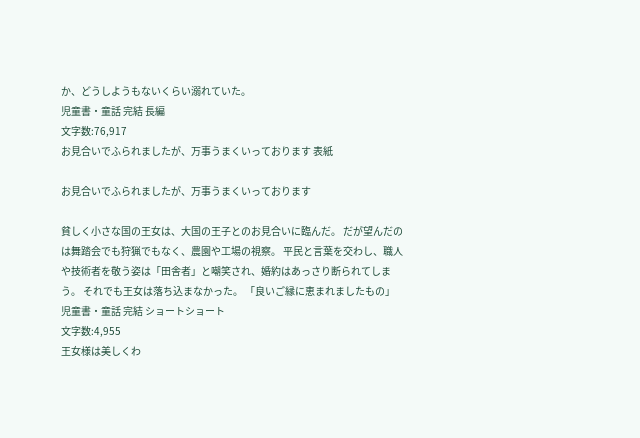か、どうしようもないくらい溺れていた。
児童書・童話 完結 長編
文字数:76,917
お見合いでふられましたが、万事うまくいっております 表紙

お見合いでふられましたが、万事うまくいっております

貧しく小さな国の王女は、大国の王子とのお見合いに臨んだ。 だが望んだのは舞踏会でも狩猟でもなく、農園や工場の視察。 平民と言葉を交わし、職人や技術者を敬う姿は「田舎者」と嘲笑され、婚約はあっさり断られてしまう。 それでも王女は落ち込まなかった。 「良いご縁に恵まれましたもの」
児童書・童話 完結 ショートショート
文字数:4,955
王女様は美しくわ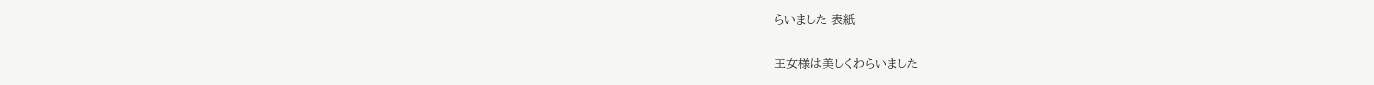らいました 表紙

王女様は美しくわらいました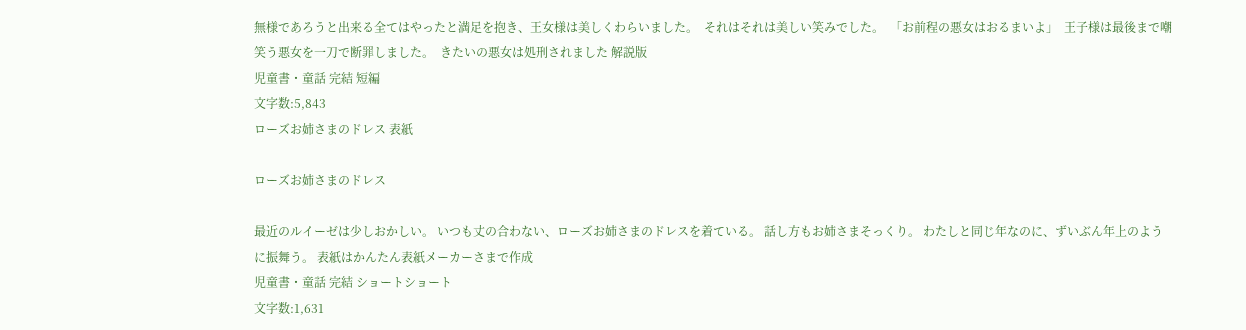無様であろうと出来る全てはやったと満足を抱き、王女様は美しくわらいました。  それはそれは美しい笑みでした。  「お前程の悪女はおるまいよ」  王子様は最後まで嘲笑う悪女を一刀で断罪しました。  きたいの悪女は処刑されました 解説版
児童書・童話 完結 短編
文字数:5,843
ローズお姉さまのドレス 表紙

ローズお姉さまのドレス

最近のルイーゼは少しおかしい。 いつも丈の合わない、ローズお姉さまのドレスを着ている。 話し方もお姉さまそっくり。 わたしと同じ年なのに、ずいぶん年上のように振舞う。 表紙はかんたん表紙メーカーさまで作成
児童書・童話 完結 ショートショート
文字数:1,631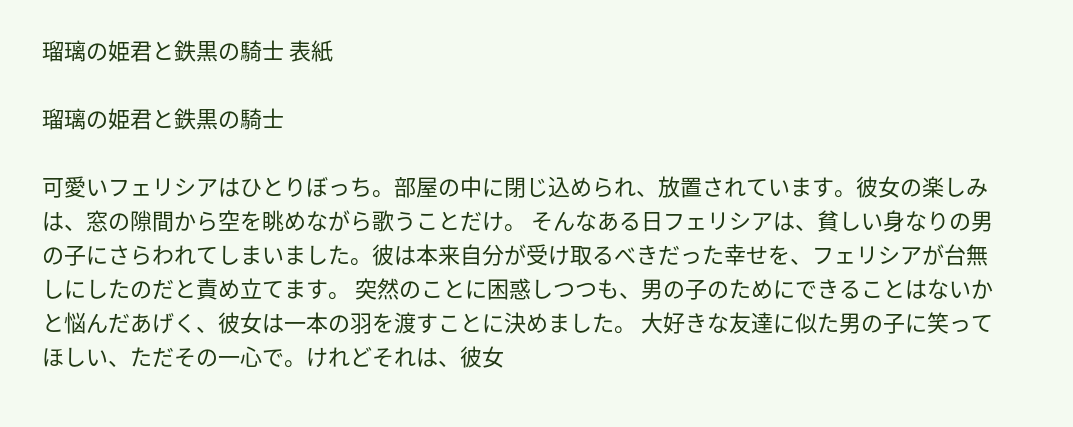瑠璃の姫君と鉄黒の騎士 表紙

瑠璃の姫君と鉄黒の騎士

可愛いフェリシアはひとりぼっち。部屋の中に閉じ込められ、放置されています。彼女の楽しみは、窓の隙間から空を眺めながら歌うことだけ。 そんなある日フェリシアは、貧しい身なりの男の子にさらわれてしまいました。彼は本来自分が受け取るべきだった幸せを、フェリシアが台無しにしたのだと責め立てます。 突然のことに困惑しつつも、男の子のためにできることはないかと悩んだあげく、彼女は一本の羽を渡すことに決めました。 大好きな友達に似た男の子に笑ってほしい、ただその一心で。けれどそれは、彼女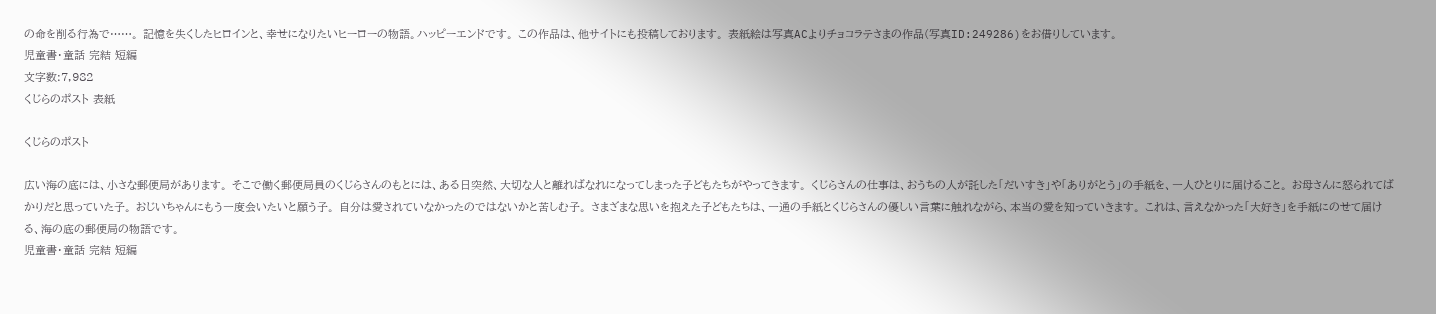の命を削る行為で……。 記憶を失くしたヒロインと、幸せになりたいヒーローの物語。ハッピーエンドです。 この作品は、他サイトにも投稿しております。 表紙絵は写真ACよりチョコラテさまの作品(写真ID:249286)をお借りしています。
児童書・童話 完結 短編
文字数:7,982
くじらのポスト 表紙

くじらのポスト

広い海の底には、小さな郵便局があります。 そこで働く郵便局員のくじらさんのもとには、ある日突然、大切な人と離ればなれになってしまった子どもたちがやってきます。 くじらさんの仕事は、おうちの人が託した「だいすき」や「ありがとう」の手紙を、一人ひとりに届けること。 お母さんに怒られてばかりだと思っていた子。 おじいちゃんにもう一度会いたいと願う子。 自分は愛されていなかったのではないかと苦しむ子。 さまざまな思いを抱えた子どもたちは、一通の手紙とくじらさんの優しい言葉に触れながら、本当の愛を知っていきます。 これは、言えなかった「大好き」を手紙にのせて届ける、海の底の郵便局の物語です。
児童書・童話 完結 短編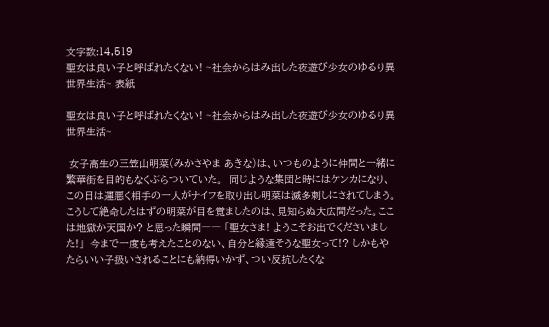文字数:14,519
聖女は良い子と呼ばれたくない! ~社会からはみ出した夜遊び少女のゆるり異世界生活~ 表紙

聖女は良い子と呼ばれたくない! ~社会からはみ出した夜遊び少女のゆるり異世界生活~

 女子高生の三笠山明菜(みかさやま あきな)は、いつものように仲間と一緒に繁華街を目的もなくぶらついていた。  同じような集団と時にはケンカになり、この日は運悪く相手の一人がナイフを取り出し明菜は滅多刺しにされてしまう。  こうして絶命したはずの明菜が目を覚ましたのは、見知らぬ大広間だった。ここは地獄か天国か? と思った瞬間―― 「聖女さま! ようこそお出でくださいました!」  今まで一度も考えたことのない、自分と縁遠そうな聖女って!? しかもやたらいい子扱いされることにも納得いかず、つい反抗したくな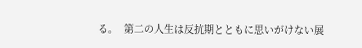る。  第二の人生は反抗期とともに思いがけない展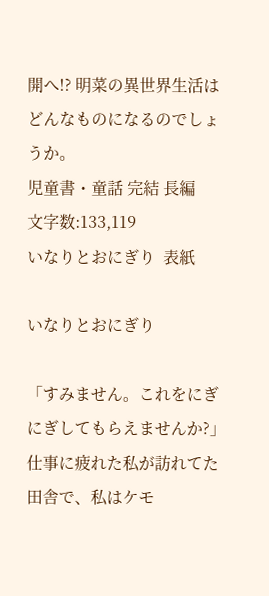開へ!? 明菜の異世界生活はどんなものになるのでしょうか。
児童書・童話 完結 長編
文字数:133,119
いなりとおにぎり  表紙

いなりとおにぎり

「すみません。これをにぎにぎしてもらえませんか?」 仕事に疲れた私が訪れてた田舎で、私はケモ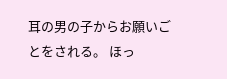耳の男の子からお願いごとをされる。 ほっ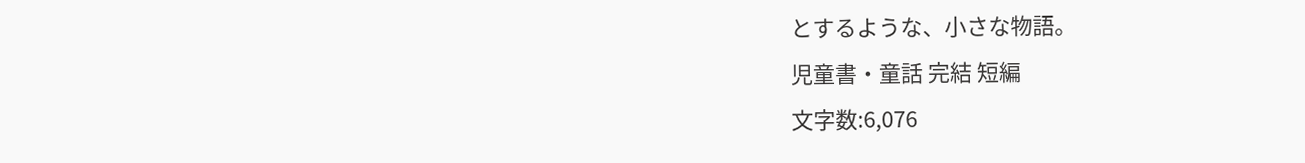とするような、小さな物語。
児童書・童話 完結 短編
文字数:6,076